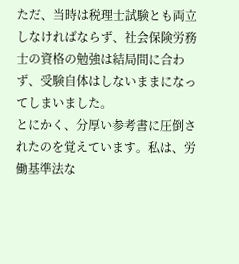ただ、当時は税理士試験とも両立しなければならず、社会保険労務士の資格の勉強は結局間に合わず、受験自体はしないままになってしまいました。
とにかく、分厚い参考書に圧倒されたのを覚えています。私は、労働基準法な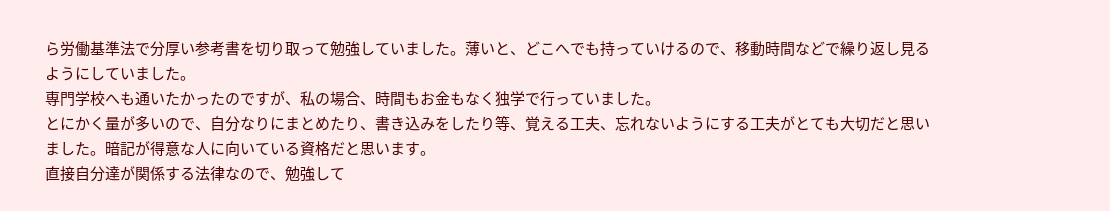ら労働基準法で分厚い参考書を切り取って勉強していました。薄いと、どこへでも持っていけるので、移動時間などで繰り返し見るようにしていました。
専門学校へも通いたかったのですが、私の場合、時間もお金もなく独学で行っていました。
とにかく量が多いので、自分なりにまとめたり、書き込みをしたり等、覚える工夫、忘れないようにする工夫がとても大切だと思いました。暗記が得意な人に向いている資格だと思います。
直接自分達が関係する法律なので、勉強して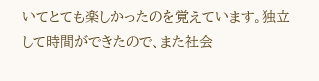いてとても楽しかったのを覚えています。独立して時間ができたので、また社会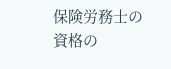保険労務士の資格の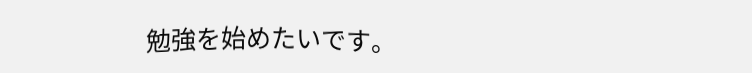勉強を始めたいです。